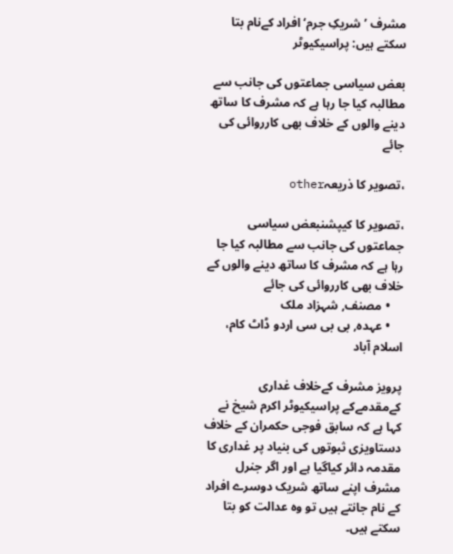مشرف ’شریکِ جرم‘ افراد کےنام بتا سکتے ہیں: پراسیکیوٹر

بعض سیاسی جماعتوں کی جانب سے مطالبہ کیا جا رہا ہے کہ مشرف کا ساتھ دینے والوں کے خلاف بھی کارروائی کی جائے

،تصویر کا ذریعہother

،تصویر کا کیپشنبعض سیاسی جماعتوں کی جانب سے مطالبہ کیا جا رہا ہے کہ مشرف کا ساتھ دینے والوں کے خلاف بھی کارروائی کی جائے
    • مصنف, شہزاد ملک
    • عہدہ, بی بی سی اردو ڈاٹ کام، اسلام آباد

پرویز مشرف کےخلاف غداری کےمقدمےکے پراسیکیوٹر اکرم شیخ نے کہا ہے کہ سابق فوجی حکمران کے خلاف دستاویزی ثبوتوں کی بنیاد پر غداری کا مقدمہ دائر کیاگیا ہے اور اگر جنرل مشرف اپنے ساتھ شریک دوسرے افراد کے نام جانتے ہیں تو وہ عدالت کو بتا سکتے ہیں۔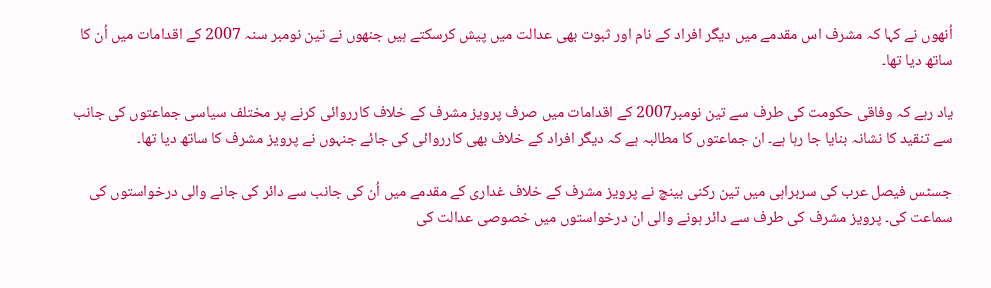اُنھوں نے کہا کہ مشرف اس مقدمے میں دیگر افراد کے نام اور ثبوت بھی عدالت میں پیش کرسکتے ہیں جنھوں نے تین نومبر سنہ 2007 کے اقدامات میں اُن کا ساتھ دیا تھا۔

یاد رہے کہ وفاقی حکومت کی طرف سے تین نومبر2007 کے اقدامات میں صرف پرویز مشرف کے خلاف کارروائی کرنے پر مختلف سیاسی جماعتوں کی جانب سے تنقید کا نشانہ بنایا جا رہا ہے۔ ان جماعتوں کا مطالبہ ہے کہ دیگر افراد کے خلاف بھی کارروائی کی جائے جنہوں نے پرویز مشرف کا ساتھ دیا تھا۔

جسٹس فیصل عرب کی سربراہی میں تین رکنی بینچ نے پرویز مشرف کے خلاف غداری کے مقدمے میں اُن کی جانب سے دائر کی جانے والی درخواستوں کی سماعت کی۔ پرویز مشرف کی طرف سے دائر ہونے والی ان درخواستوں میں خصوصی عدالت کی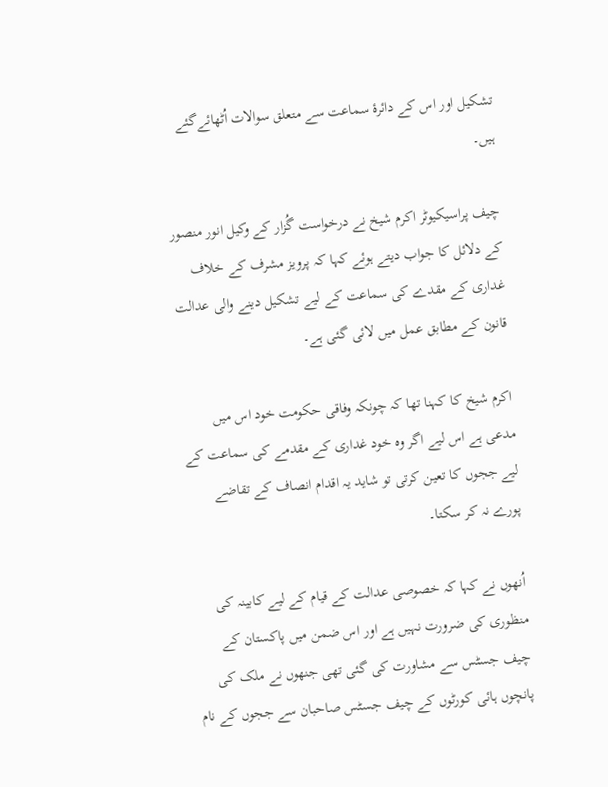تشکیل اور اس کے دائرۂ سماعت سے متعلق سوالات اُٹھائےگئے ہیں۔

چیف پراسیکیوٹر اکرم شیخ نے درخواست گُزار کے وکیل انور منصور کے دلائل کا جواب دیتے ہوئے کہا کہ پرویز مشرف کے خلاف غداری کے مقدے کی سماعت کے لیے تشکیل دینے والی عدالت قانون کے مطابق عمل میں لائی گئی ہے۔

اکرم شیخ کا کہنا تھا کہ چونکہ وفاقی حکومت خود اس میں مدعی ہے اس لیے اگر وہ خود غداری کے مقدمے کی سماعت کے لیے ججوں کا تعین کرتی تو شاید یہ اقدام انصاف کے تقاضے پورے نہ کر سکتا۔

اُنھوں نے کہا کہ خصوصی عدالت کے قیام کے لیے کابینہ کی منظوری کی ضرورت نہیں ہے اور اس ضمن میں پاکستان کے چیف جسٹس سے مشاورت کی گئی تھی جنھوں نے ملک کی پانچوں ہائی کورٹوں کے چیف جسٹس صاحبان سے ججوں کے نام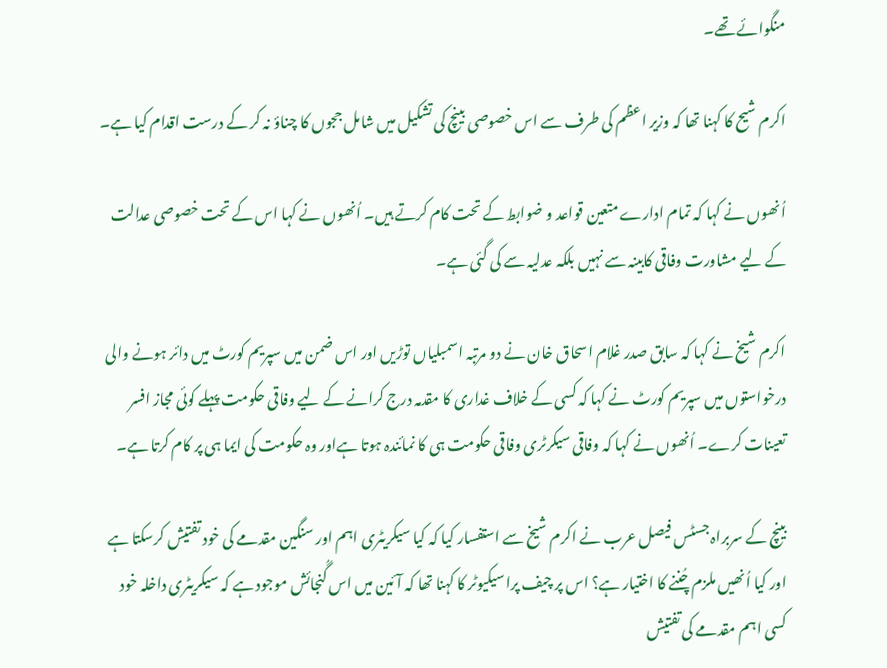منگوائے تھے۔

اکرم شیح کا کہنا تھا کہ وزیر اعظم کی طرف سے اس خصوصی بینچ کی تشکیل میں شامل ججوں کا چناؤ نہ کر کے درست اقدام کیا ہے۔

اُنھوں نے کہا کہ تمام ادارے متعین قواعد و ضوابط کے تحت کام کرتے ہیں۔ اُنھوں نے کہا اس کے تحت خصوصی عدالت کے لیے مشاورت وفاقی کابینہ سے نہیں بلکہ عدلیہ سے کی گئی ہے۔

اکرم شیخ نے کہا کہ سابق صدر غلام اسحاق خان نے دو مرتبہ اسمبلیاں توڑیں اور اس ضمن میں سپریم کورٹ میں دائر ہونے والی درخواستوں میں سپریم کورٹ نے کہا کہ کسی کے خلاف غداری کا مقدمہ درج کرانے کے لیے وفاقی حکومت پہلے کوئی مجاز افسر تعینات کرے۔ اُنھوں نے کہا کہ وفاقی سیکرٹری وفاقی حکومت ہی کا نمائندہ ہوتا ہےاور وہ حکومت کی ایما ہی پر کام کرتا ہے۔

بینچ کے سربراہ جسٹس فیصل عرب نے اکرم شیخ سے استفسار کیا کہ کیا سیکریٹری اہم اور سنگین مقدمے کی خود تفتیش کرسکتا ہے اور کیا اُنھیں ملزم چُننے کا اختیار ہے؟ اس پر چیف پراسیکیوٹر کا کہنا تھا کہ آئین میں اس گُنجائش موجود ہے کہ سیکریٹری داخلہ خود کسی اہم مقدمے کی تفتیش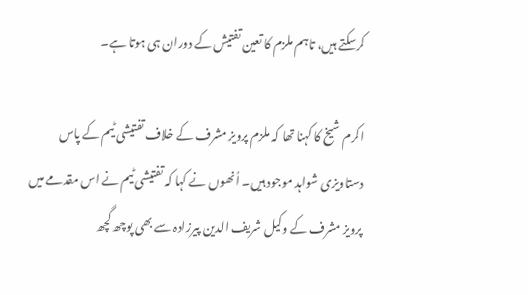کرسکتے ہیں، تاہم ملزم کا تعین تفتیش کے دوران ہی ہوتا ہے۔

اکرم شیخ کا کہنا تھا کہ ملزم پرویز مشرف کے خلاف تفتیشی ٹیم کے پاس دستاویزی شواہد موجود ہیں۔ اُنھوں نے کہا کہ تفتیشی ٹیم نے اس مقدمے میں پرویز مشرف کے وکیل شریف الدین پیرزادہ سے بھی پوچھ گچھ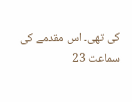کی تھی۔ اس مقدمے کی سماعت 23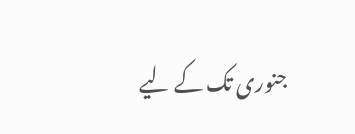جنوری تک کے لیے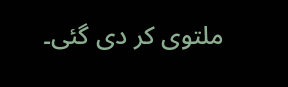ملتوی کر دی گئی۔